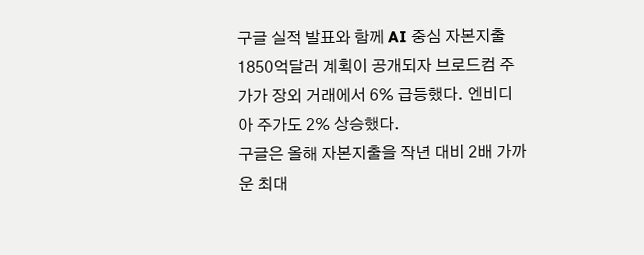구글 실적 발표와 함께 AI 중심 자본지출 1850억달러 계획이 공개되자 브로드컴 주가가 장외 거래에서 6% 급등했다. 엔비디아 주가도 2% 상승했다.
구글은 올해 자본지출을 작년 대비 2배 가까운 최대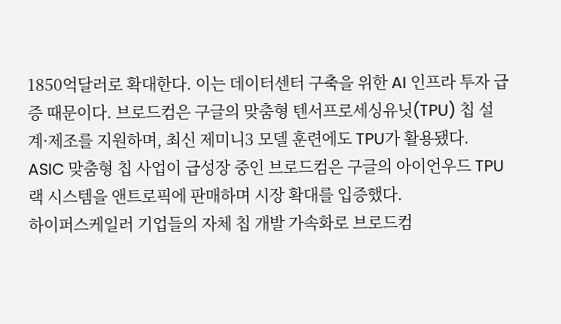1850억달러로 확대한다. 이는 데이터센터 구축을 위한 AI 인프라 투자 급증 때문이다. 브로드컴은 구글의 맞춤형 텐서프로세싱유닛(TPU) 칩 설계·제조를 지원하며, 최신 제미니3 모델 훈련에도 TPU가 활용됐다.
ASIC 맞춤형 칩 사업이 급성장 중인 브로드컴은 구글의 아이언우드 TPU 랙 시스템을 앤트로픽에 판매하며 시장 확대를 입증했다.
하이퍼스케일러 기업들의 자체 칩 개발 가속화로 브로드컴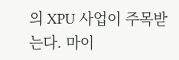의 XPU 사업이 주목받는다. 마이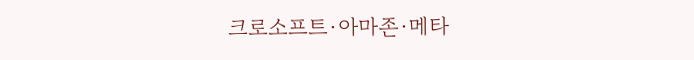크로소프트·아마존·메타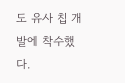도 유사 칩 개발에 착수했다.